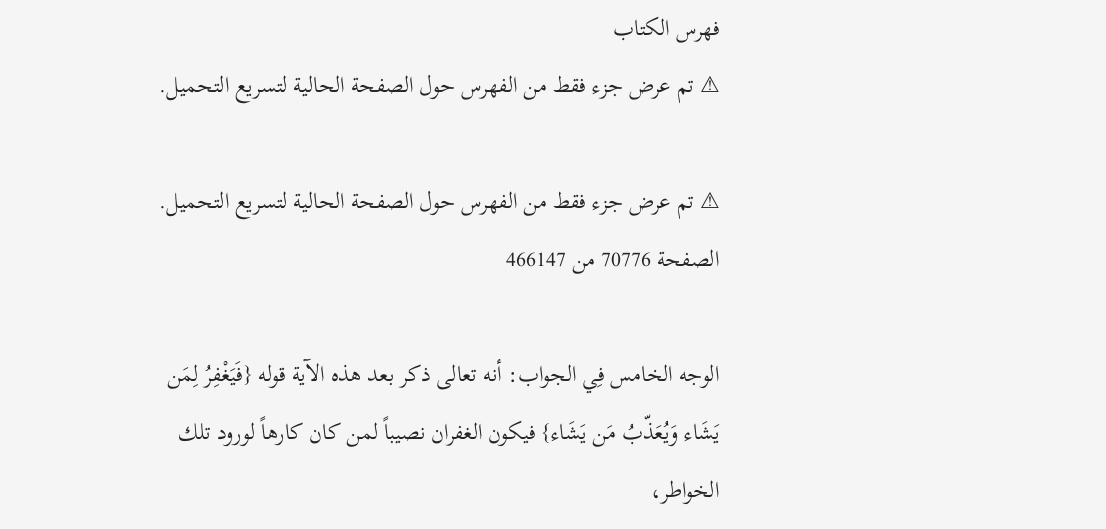فهرس الكتاب
⚠ تم عرض جزء فقط من الفهرس حول الصفحة الحالية لتسريع التحميل.

⚠ تم عرض جزء فقط من الفهرس حول الصفحة الحالية لتسريع التحميل.
الصفحة 70776 من 466147

الوجه الخامس فِي الجواب: أنه تعالى ذكر بعد هذه الآية قوله {فَيَغْفِرُ لِمَن يَشَاء وَيُعَذّبُ مَن يَشَاء} فيكون الغفران نصيباً لمن كان كارهاً لورود تلك الخواطر،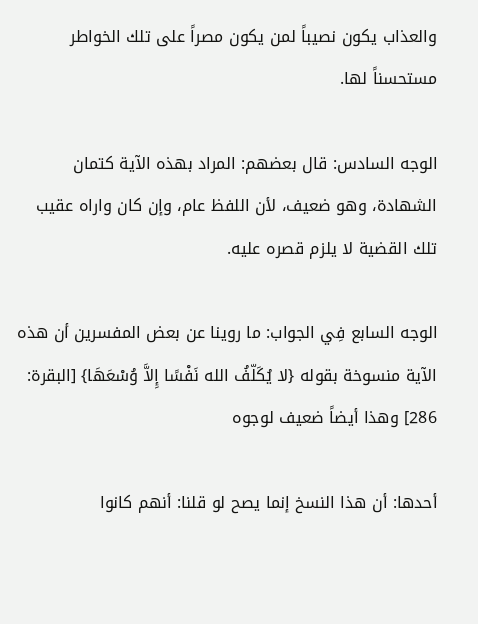والعذاب يكون نصيباً لمن يكون مصراً على تلك الخواطر مستحسناً لها.

الوجه السادس: قال بعضهم: المراد بهذه الآية كتمان الشهادة، وهو ضعيف، لأن اللفظ عام، وإن كان واراه عقيب تلك القضية لا يلزم قصره عليه.

الوجه السابع فِي الجواب: ما روينا عن بعض المفسرين أن هذه الآية منسوخة بقوله {لا يُكَلّفُ الله نَفْسًا إِلاَّ وُسْعَهَا} [البقرة: 286] وهذا أيضاً ضعيف لوجوه

أحدها: أن هذا النسخ إنما يصح لو قلنا: أنهم كانوا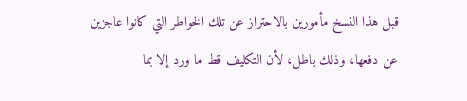قبل هذا النسخ مأمورين بالاحتراز عن تلك الخواطر التي كانوا عاجزين عن دفعها، وذلك باطل، لأن التكليف قط ما ورد إلا بما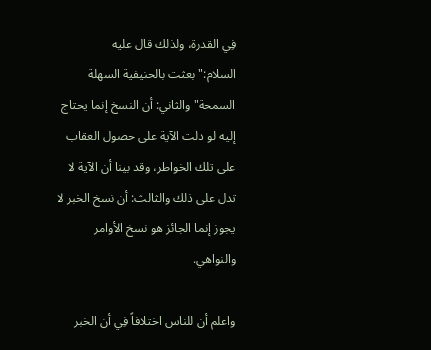فِي القدرة، ولذلك قال عليه السلام:"بعثت بالحنيفية السهلة السمحة"والثاني: أن النسخ إنما يحتاج إليه لو دلت الآية على حصول العقاب على تلك الخواطر، وقد بينا أن الآية لا تدل على ذلك والثالث: أن نسخ الخبر لا يجوز إنما الجائز هو نسخ الأوامر والنواهي.

واعلم أن للناس اختلافاً فِي أن الخبر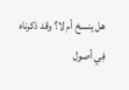هل ينسخ أم لا؟ وقد ذكرناه فِي أصول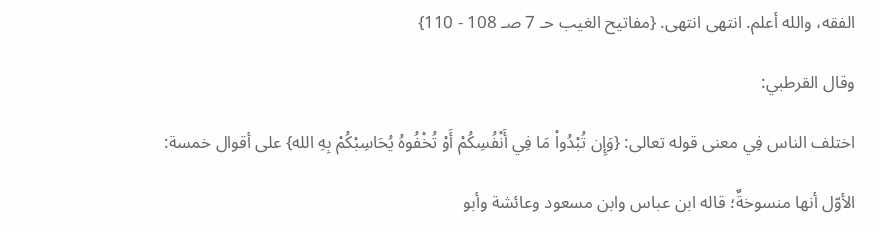الفقه، والله أعلم. انتهى انتهى. {مفاتيح الغيب حـ 7 صـ 108 - 110}

وقال القرطبي:

اختلف الناس فِي معنى قوله تعالى: {وَإِن تُبْدُواْ مَا فِي أَنْفُسِكُمْ أَوْ تُخْفُوهُ يُحَاسِبْكُمْ بِهِ الله} على أقوال خمسة:

الأوّل أنها منسوخةٌ؛ قاله ابن عباس وابن مسعود وعائشة وأبو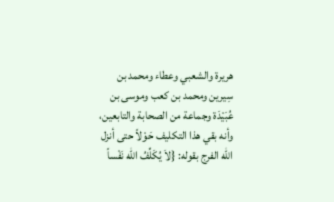هريرة والشعبي وعطاء ومحمد بن سِيرين ومحمد بن كعب وموسى بن عُبَيْدَة وجماعة من الصحابة والتابعين، وأنه بقي هذا التكليف حَوْلاً حتى أنزل الله الفرج بقوله: {لاَ يُكَلِّفُ الله نَفْساً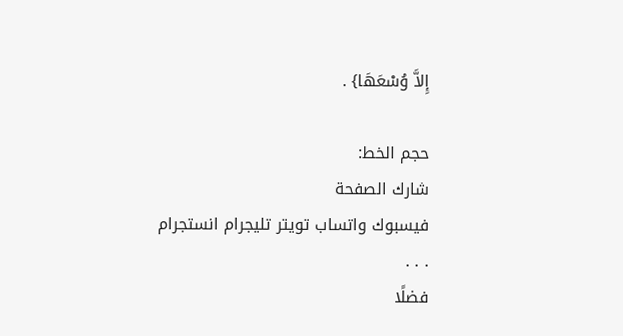إِلاَّ وُسْعَهَا} .

حجم الخط:
شارك الصفحة
فيسبوك واتساب تويتر تليجرام انستجرام
. . .
فضلًا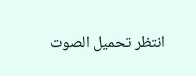انتظر تحميل الصوت